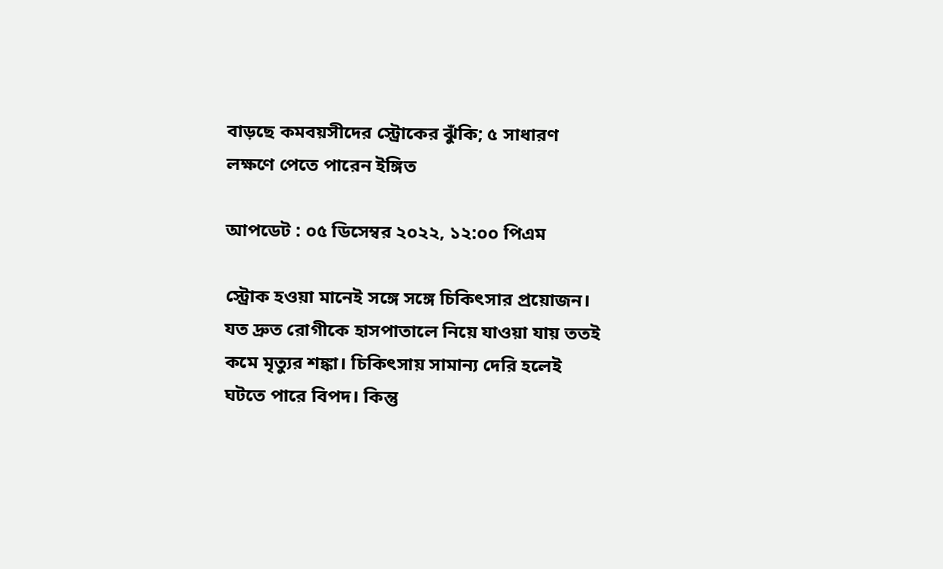বাড়ছে কমবয়সীদের স্ট্রোকের ঝুঁকি; ৫ সাধারণ লক্ষণে পেতে পারেন ইঙ্গিত

আপডেট : ০৫ ডিসেম্বর ২০২২, ১২:০০ পিএম

স্ট্রোক হওয়া মানেই সঙ্গে সঙ্গে চিকিৎসার প্রয়োজন। যত দ্রুত রোগীকে হাসপাতালে নিয়ে যাওয়া যায় ততই কমে মৃত্যুর শঙ্কা। চিকিৎসায় সামান্য দেরি হলেই ঘটতে পারে বিপদ। কিন্তু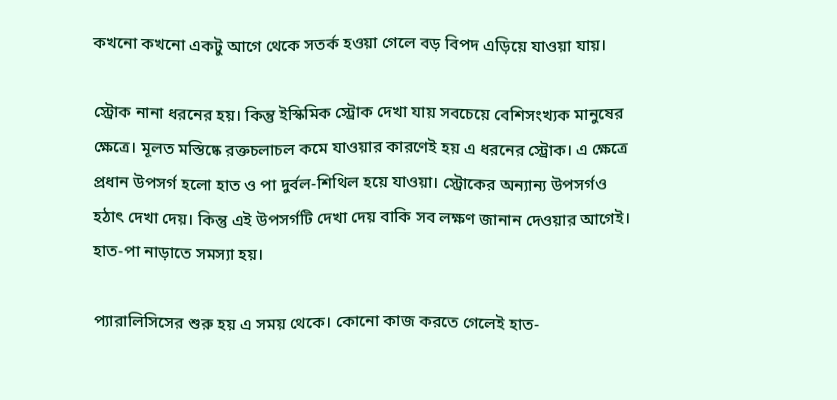কখনো কখনো একটু আগে থেকে সতর্ক হওয়া গেলে বড় বিপদ এড়িয়ে যাওয়া যায়।

স্ট্রোক নানা ধরনের হয়। কিন্তু ইস্কিমিক স্ট্রোক দেখা যায় সবচেয়ে বেশিসংখ্যক মানুষের ক্ষেত্রে। মূলত মস্তিষ্কে রক্তচলাচল কমে যাওয়ার কারণেই হয় এ ধরনের স্ট্রোক। এ ক্ষেত্রে প্রধান উপসর্গ হলো হাত ও পা দুর্বল-শিথিল হয়ে যাওয়া। স্ট্রোকের অন্যান্য উপসর্গও হঠাৎ দেখা দেয়। কিন্তু এই উপসর্গটি দেখা দেয় বাকি সব লক্ষণ জানান দেওয়ার আগেই। হাত-পা নাড়াতে সমস্যা হয়।

প্যারালিসিসের শুরু হয় এ সময় থেকে। কোনো কাজ করতে গেলেই হাত-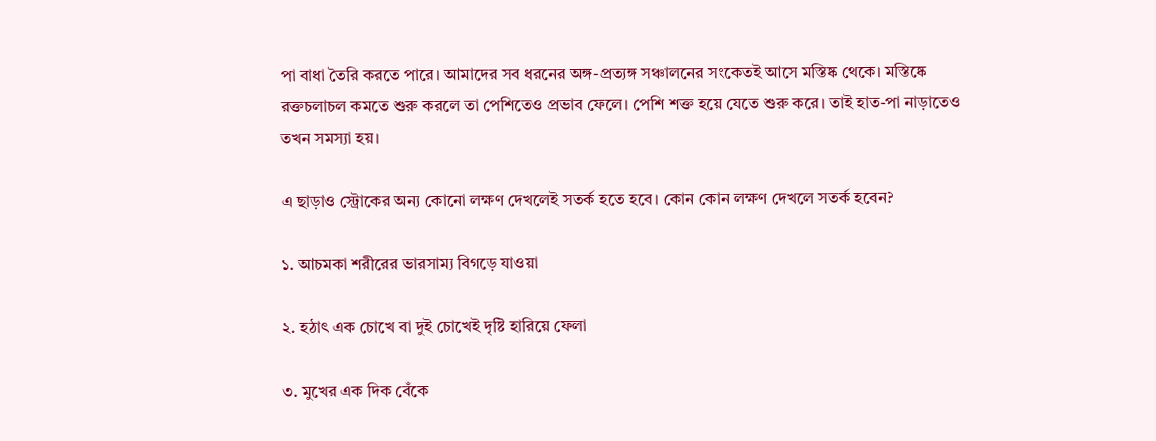পা বাধা তৈরি করতে পারে। আমাদের সব ধরনের অঙ্গ-প্রত্যঙ্গ সঞ্চালনের সংকেতই আসে মস্তিষ্ক থেকে। মস্তিষ্কে রক্তচলাচল কমতে শুরু করলে তা পেশিতেও প্রভাব ফেলে। পেশি শক্ত হয়ে যেতে শুরু করে। তাই হাত-পা নাড়াতেও তখন সমস্যা হয়।

এ ছাড়াও স্ট্রোকের অন্য কোনো লক্ষণ দেখলেই সতর্ক হতে হবে। কোন কোন লক্ষণ দেখলে সতর্ক হবেন?

১. আচমকা শরীরের ভারসাম্য বিগড়ে যাওয়া

২. হঠাৎ এক চোখে বা দুই চোখেই দৃষ্টি হারিয়ে ফেলা

৩. মুখের এক দিক বেঁকে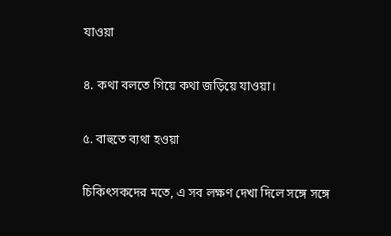যাওয়া

৪. কথা বলতে গিয়ে কথা জড়িয়ে যাওয়া।

৫. বাহুতে ব্যথা হওয়া

চিকিৎসকদের মতে, এ সব লক্ষণ দেখা দিলে সঙ্গে সঙ্গে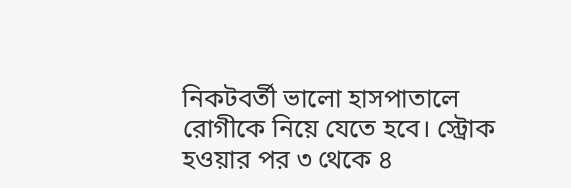নিকটবর্তী ভালো হাসপাতালে রোগীকে নিয়ে যেতে হবে। স্ট্রোক হওয়ার পর ৩ থেকে ৪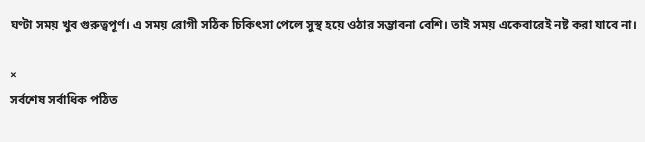ঘণ্টা সময় খুব গুরুত্বপূর্ণ। এ সময় রোগী সঠিক চিকিৎসা পেলে সুস্থ হয়ে ওঠার সম্ভাবনা বেশি। তাই সময় একেবারেই নষ্ট করা যাবে না।

×
সর্বশেষ সর্বাধিক পঠিত